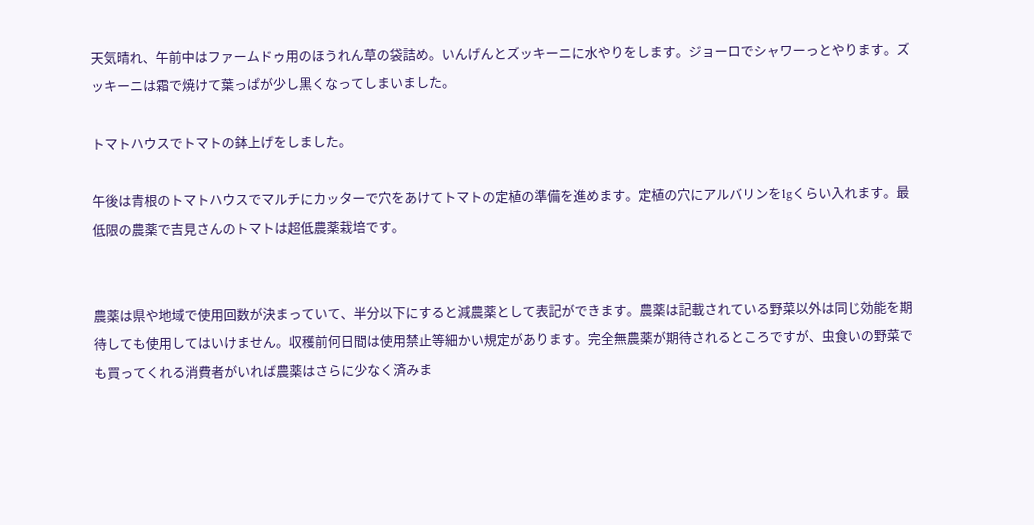天気晴れ、午前中はファームドゥ用のほうれん草の袋詰め。いんげんとズッキーニに水やりをします。ジョーロでシャワーっとやります。ズッキーニは霜で焼けて葉っぱが少し黒くなってしまいました。

トマトハウスでトマトの鉢上げをしました。

午後は青根のトマトハウスでマルチにカッターで穴をあけてトマトの定植の準備を進めます。定植の穴にアルバリンを1gくらい入れます。最低限の農薬で吉見さんのトマトは超低農薬栽培です。


農薬は県や地域で使用回数が決まっていて、半分以下にすると減農薬として表記ができます。農薬は記載されている野菜以外は同じ効能を期待しても使用してはいけません。収穫前何日間は使用禁止等細かい規定があります。完全無農薬が期待されるところですが、虫食いの野菜でも買ってくれる消費者がいれば農薬はさらに少なく済みま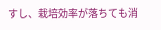すし、栽培効率が落ちても消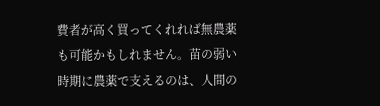費者が高く買ってくれれば無農薬も可能かもしれません。苗の弱い時期に農薬で支えるのは、人間の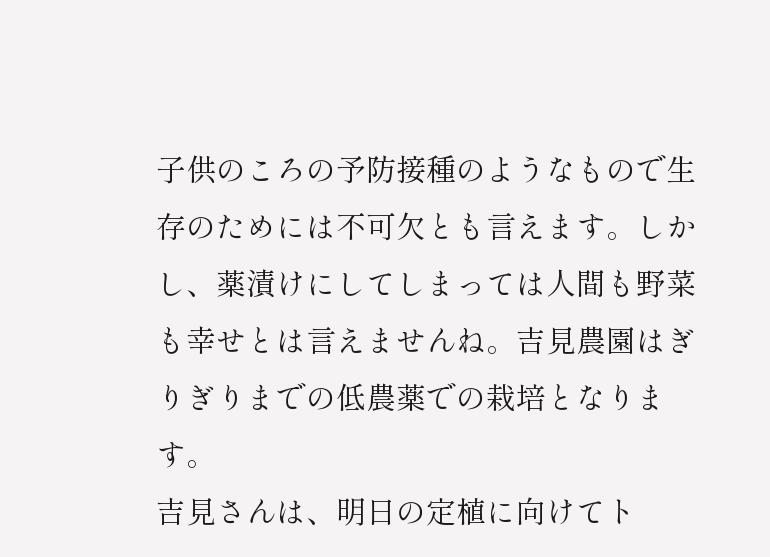子供のころの予防接種のようなもので生存のためには不可欠とも言えます。しかし、薬漬けにしてしまっては人間も野菜も幸せとは言えませんね。吉見農園はぎりぎりまでの低農薬での栽培となります。
吉見さんは、明日の定植に向けてト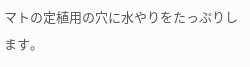マトの定植用の穴に水やりをたっぷりします。